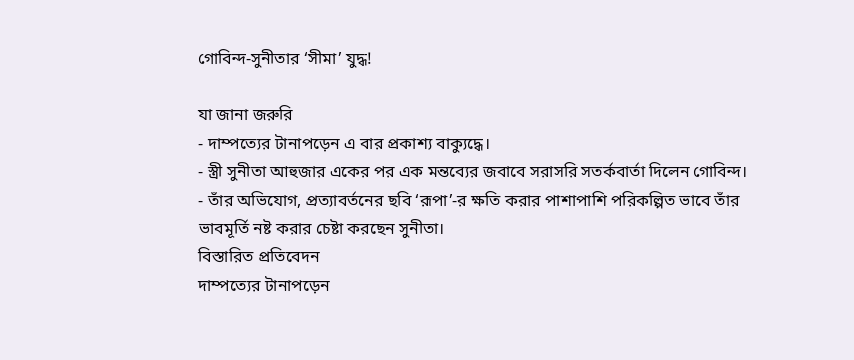গোবিন্দ-সুনীতার ‘সীমা’ যুদ্ধ!

যা জানা জরুরি
- দাম্পত্যের টানাপড়েন এ বার প্রকাশ্য বাক্যুদ্ধে।
- স্ত্রী সুনীতা আহুজার একের পর এক মন্তব্যের জবাবে সরাসরি সতর্কবার্তা দিলেন গোবিন্দ।
- তাঁর অভিযোগ, প্রত্যাবর্তনের ছবি ‘রূপা’-র ক্ষতি করার পাশাপাশি পরিকল্পিত ভাবে তাঁর ভাবমূর্তি নষ্ট করার চেষ্টা করছেন সুনীতা।
বিস্তারিত প্রতিবেদন
দাম্পত্যের টানাপড়েন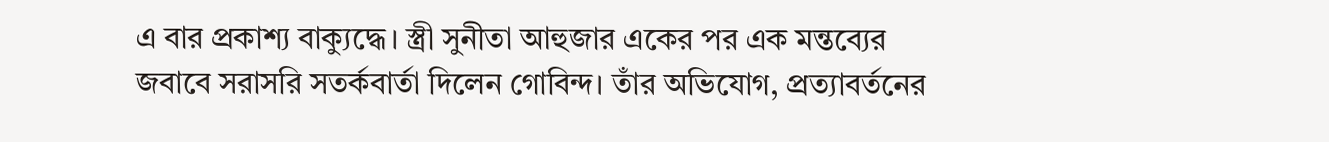এ বার প্রকাশ্য বাক্যুদ্ধে। স্ত্রী সুনীতা আহুজার একের পর এক মন্তব্যের জবাবে সরাসরি সতর্কবার্তা দিলেন গোবিন্দ। তাঁর অভিযোগ, প্রত্যাবর্তনের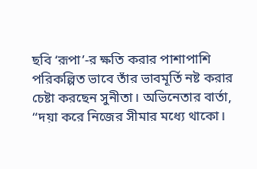ছবি ‘রূপা’-র ক্ষতি করার পাশাপাশি পরিকল্পিত ভাবে তাঁর ভাবমূর্তি নষ্ট করার চেষ্টা করছেন সুনীতা। অভিনেতার বার্তা, “দয়া করে নিজের সীমার মধ্যে থাকো।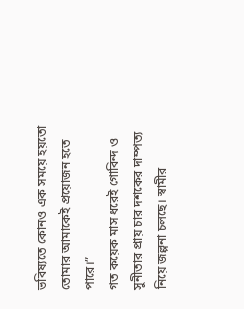ভবিষ্যতে কোনও এক সময়ে হয়তো তোমার আমাকেই প্রয়োজন হতে পারে।”
গত কয়েক মাস ধরেই গোবিন্দ ও সুনীতার প্রায় চার দশকের দাম্পত্য নিয়ে জল্পনা চলছে। স্বামীর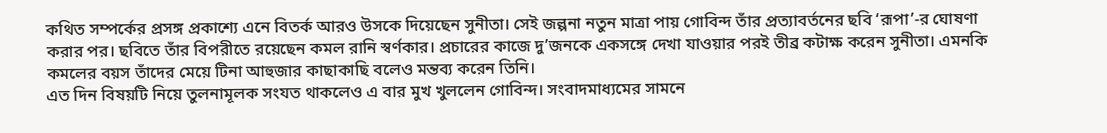কথিত সম্পর্কের প্রসঙ্গ প্রকাশ্যে এনে বিতর্ক আরও উসকে দিয়েছেন সুনীতা। সেই জল্পনা নতুন মাত্রা পায় গোবিন্দ তাঁর প্রত্যাবর্তনের ছবি ‘রূপা’-র ঘোষণা করার পর। ছবিতে তাঁর বিপরীতে রয়েছেন কমল রানি স্বর্ণকার। প্রচারের কাজে দু’জনকে একসঙ্গে দেখা যাওয়ার পরই তীব্র কটাক্ষ করেন সুনীতা। এমনকি কমলের বয়স তাঁদের মেয়ে টিনা আহুজার কাছাকাছি বলেও মন্তব্য করেন তিনি।
এত দিন বিষয়টি নিয়ে তুলনামূলক সংযত থাকলেও এ বার মুখ খুললেন গোবিন্দ। সংবাদমাধ্যমের সামনে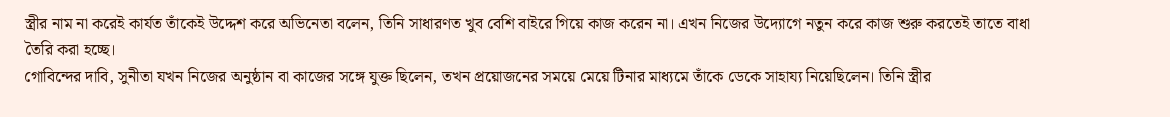স্ত্রীর নাম না করেই কার্যত তাঁকেই উদ্দেশ করে অভিনেতা বলেন, তিনি সাধারণত খুব বেশি বাইরে গিয়ে কাজ করেন না। এখন নিজের উদ্যোগে নতুন করে কাজ শুরু করতেই তাতে বাধা তৈরি করা হচ্ছে।
গোবিন্দের দাবি, সুনীতা যখন নিজের অনুষ্ঠান বা কাজের সঙ্গে যুক্ত ছিলেন, তখন প্রয়োজনের সময়ে মেয়ে টিনার মাধ্যমে তাঁকে ডেকে সাহায্য নিয়েছিলেন। তিনি স্ত্রীর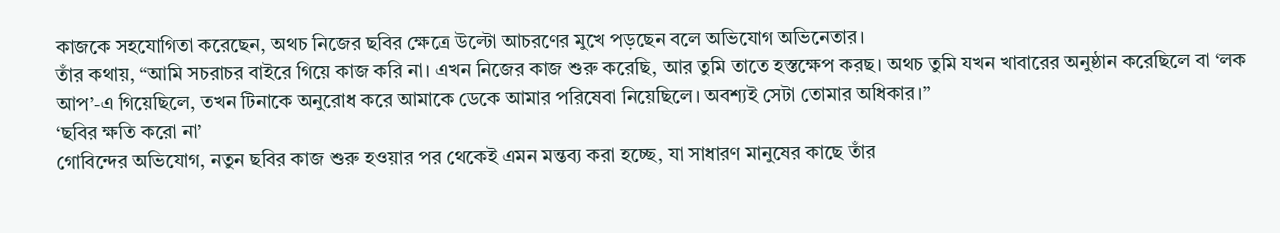কাজকে সহযোগিতা করেছেন, অথচ নিজের ছবির ক্ষেত্রে উল্টো আচরণের মুখে পড়ছেন বলে অভিযোগ অভিনেতার।
তাঁর কথায়, “আমি সচরাচর বাইরে গিয়ে কাজ করি না। এখন নিজের কাজ শুরু করেছি, আর তুমি তাতে হস্তক্ষেপ করছ। অথচ তুমি যখন খাবারের অনুষ্ঠান করেছিলে বা ‘লক আপ’-এ গিয়েছিলে, তখন টিনাকে অনুরোধ করে আমাকে ডেকে আমার পরিষেবা নিয়েছিলে। অবশ্যই সেটা তোমার অধিকার।”
‘ছবির ক্ষতি করো না’
গোবিন্দের অভিযোগ, নতুন ছবির কাজ শুরু হওয়ার পর থেকেই এমন মন্তব্য করা হচ্ছে, যা সাধারণ মানুষের কাছে তাঁর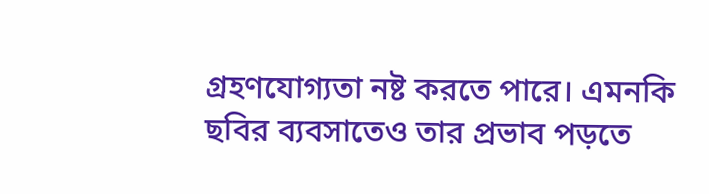গ্রহণযোগ্যতা নষ্ট করতে পারে। এমনকি ছবির ব্যবসাতেও তার প্রভাব পড়তে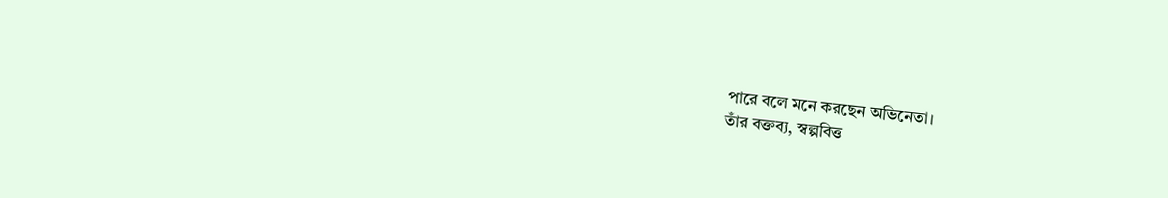পারে বলে মনে করছেন অভিনেতা।
তাঁর বক্তব্য, স্বল্পবিত্ত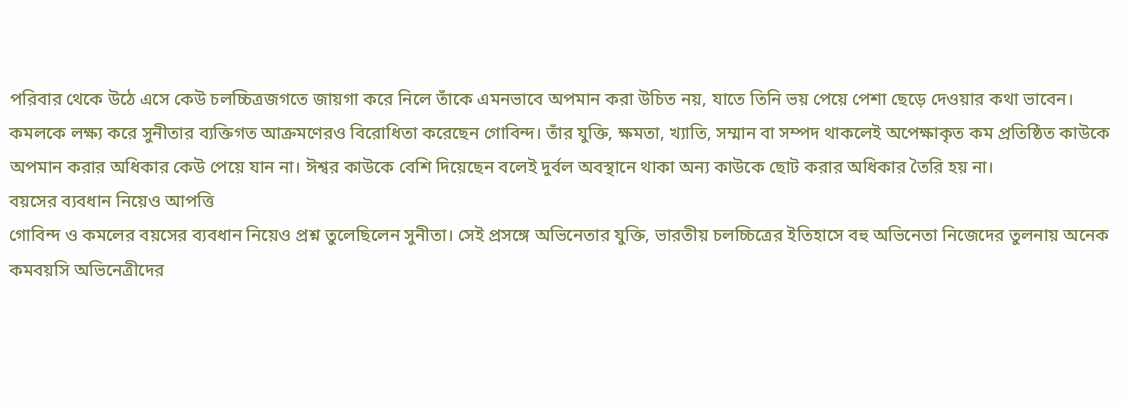পরিবার থেকে উঠে এসে কেউ চলচ্চিত্রজগতে জায়গা করে নিলে তাঁকে এমনভাবে অপমান করা উচিত নয়, যাতে তিনি ভয় পেয়ে পেশা ছেড়ে দেওয়ার কথা ভাবেন।
কমলকে লক্ষ্য করে সুনীতার ব্যক্তিগত আক্রমণেরও বিরোধিতা করেছেন গোবিন্দ। তাঁর যুক্তি, ক্ষমতা, খ্যাতি, সম্মান বা সম্পদ থাকলেই অপেক্ষাকৃত কম প্রতিষ্ঠিত কাউকে অপমান করার অধিকার কেউ পেয়ে যান না। ঈশ্বর কাউকে বেশি দিয়েছেন বলেই দুর্বল অবস্থানে থাকা অন্য কাউকে ছোট করার অধিকার তৈরি হয় না।
বয়সের ব্যবধান নিয়েও আপত্তি
গোবিন্দ ও কমলের বয়সের ব্যবধান নিয়েও প্রশ্ন তুলেছিলেন সুনীতা। সেই প্রসঙ্গে অভিনেতার যুক্তি, ভারতীয় চলচ্চিত্রের ইতিহাসে বহু অভিনেতা নিজেদের তুলনায় অনেক কমবয়সি অভিনেত্রীদের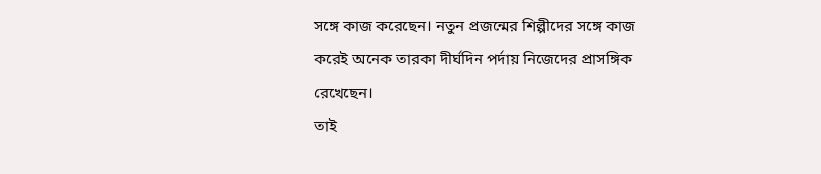সঙ্গে কাজ করেছেন। নতুন প্রজন্মের শিল্পীদের সঙ্গে কাজ করেই অনেক তারকা দীর্ঘদিন পর্দায় নিজেদের প্রাসঙ্গিক রেখেছেন।
তাই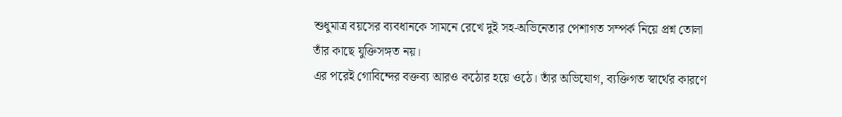শুধুমাত্র বয়সের ব্যবধানকে সামনে রেখে দুই সহ-অভিনেতার পেশাগত সম্পর্ক নিয়ে প্রশ্ন তোলা তাঁর কাছে যুক্তিসঙ্গত নয়।
এর পরেই গোবিন্দের বক্তব্য আরও কঠোর হয়ে ওঠে। তাঁর অভিযোগ, ব্যক্তিগত স্বার্থের কারণে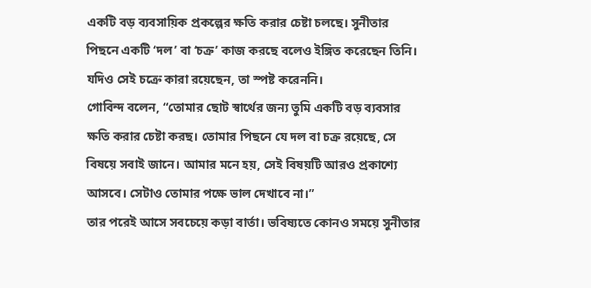একটি বড় ব্যবসায়িক প্রকল্পের ক্ষতি করার চেষ্টা চলছে। সুনীতার পিছনে একটি ‘দল’ বা ‘চক্র’ কাজ করছে বলেও ইঙ্গিত করেছেন তিনি। যদিও সেই চক্রে কারা রয়েছেন, তা স্পষ্ট করেননি।
গোবিন্দ বলেন, “তোমার ছোট স্বার্থের জন্য তুমি একটি বড় ব্যবসার ক্ষতি করার চেষ্টা করছ। তোমার পিছনে যে দল বা চক্র রয়েছে, সে বিষয়ে সবাই জানে। আমার মনে হয়, সেই বিষয়টি আরও প্রকাশ্যে আসবে। সেটাও তোমার পক্ষে ভাল দেখাবে না।”
তার পরেই আসে সবচেয়ে কড়া বার্তা। ভবিষ্যতে কোনও সময়ে সুনীতার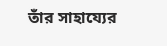তাঁর সাহায্যের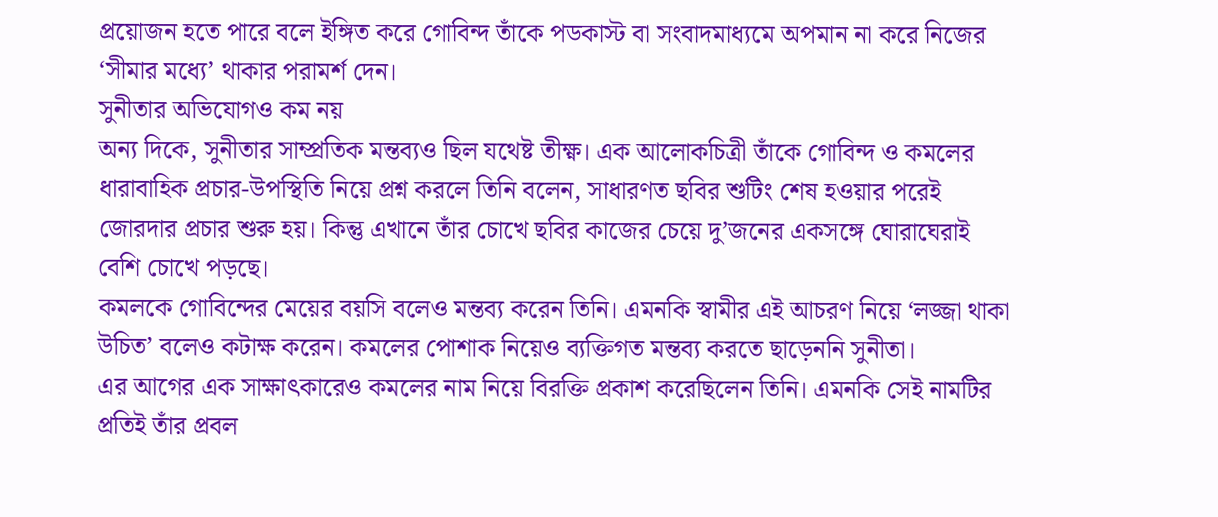প্রয়োজন হতে পারে বলে ইঙ্গিত করে গোবিন্দ তাঁকে পডকাস্ট বা সংবাদমাধ্যমে অপমান না করে নিজের ‘সীমার মধ্যে’ থাকার পরামর্শ দেন।
সুনীতার অভিযোগও কম নয়
অন্য দিকে, সুনীতার সাম্প্রতিক মন্তব্যও ছিল যথেষ্ট তীক্ষ্ণ। এক আলোকচিত্রী তাঁকে গোবিন্দ ও কমলের ধারাবাহিক প্রচার-উপস্থিতি নিয়ে প্রশ্ন করলে তিনি বলেন, সাধারণত ছবির শুটিং শেষ হওয়ার পরেই জোরদার প্রচার শুরু হয়। কিন্তু এখানে তাঁর চোখে ছবির কাজের চেয়ে দু’জনের একসঙ্গে ঘোরাঘেরাই বেশি চোখে পড়ছে।
কমলকে গোবিন্দের মেয়ের বয়সি বলেও মন্তব্য করেন তিনি। এমনকি স্বামীর এই আচরণ নিয়ে ‘লজ্জা থাকা উচিত’ বলেও কটাক্ষ করেন। কমলের পোশাক নিয়েও ব্যক্তিগত মন্তব্য করতে ছাড়েননি সুনীতা।
এর আগের এক সাক্ষাৎকারেও কমলের নাম নিয়ে বিরক্তি প্রকাশ করেছিলেন তিনি। এমনকি সেই নামটির প্রতিই তাঁর প্রবল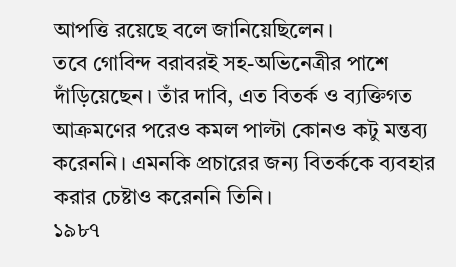আপত্তি রয়েছে বলে জানিয়েছিলেন।
তবে গোবিন্দ বরাবরই সহ-অভিনেত্রীর পাশে দাঁড়িয়েছেন। তাঁর দাবি, এত বিতর্ক ও ব্যক্তিগত আক্রমণের পরেও কমল পাল্টা কোনও কটু মন্তব্য করেননি। এমনকি প্রচারের জন্য বিতর্ককে ব্যবহার করার চেষ্টাও করেননি তিনি।
১৯৮৭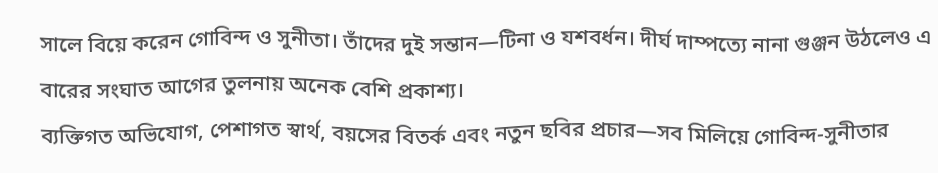সালে বিয়ে করেন গোবিন্দ ও সুনীতা। তাঁদের দুই সন্তান—টিনা ও যশবর্ধন। দীর্ঘ দাম্পত্যে নানা গুঞ্জন উঠলেও এ বারের সংঘাত আগের তুলনায় অনেক বেশি প্রকাশ্য।
ব্যক্তিগত অভিযোগ, পেশাগত স্বার্থ, বয়সের বিতর্ক এবং নতুন ছবির প্রচার—সব মিলিয়ে গোবিন্দ-সুনীতার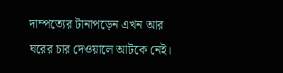দাম্পত্যের টানাপড়েন এখন আর ঘরের চার দেওয়ালে আটকে নেই।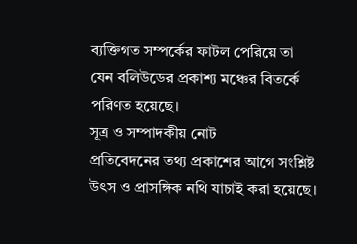ব্যক্তিগত সম্পর্কের ফাটল পেরিয়ে তা যেন বলিউডের প্রকাশ্য মঞ্চের বিতর্কে পরিণত হয়েছে।
সূত্র ও সম্পাদকীয় নোট
প্রতিবেদনের তথ্য প্রকাশের আগে সংশ্লিষ্ট উৎস ও প্রাসঙ্গিক নথি যাচাই করা হয়েছে।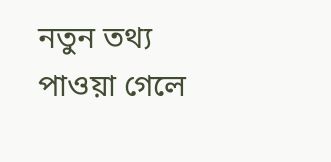নতুন তথ্য পাওয়া গেলে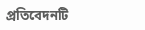প্রতিবেদনটি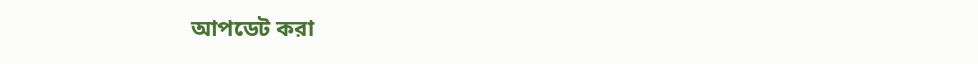আপডেট করা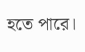হতে পারে।